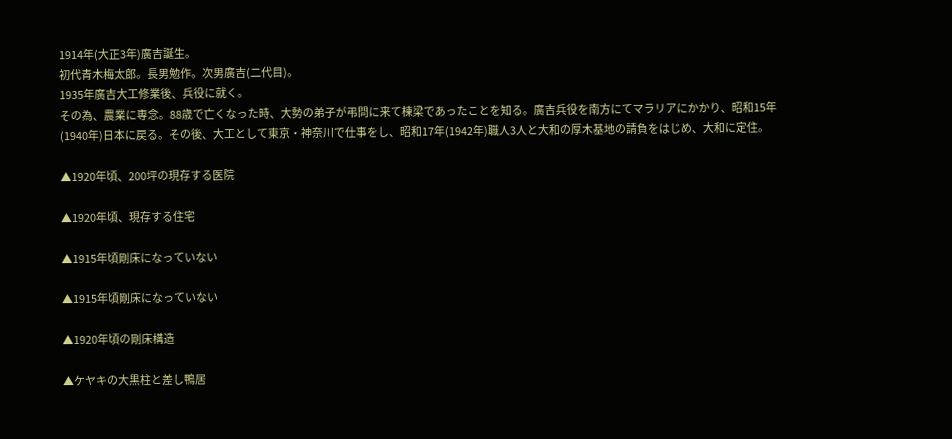1914年(大正3年)廣吉誕生。
初代青木梅太郎。長男勉作。次男廣吉(二代目)。
1935年廣吉大工修業後、兵役に就く。
その為、農業に専念。88歳で亡くなった時、大勢の弟子が弔問に来て棟梁であったことを知る。廣吉兵役を南方にてマラリアにかかり、昭和15年(1940年)日本に戻る。その後、大工として東京・神奈川で仕事をし、昭和17年(1942年)職人3人と大和の厚木基地の請負をはじめ、大和に定住。

▲1920年頃、200坪の現存する医院

▲1920年頃、現存する住宅

▲1915年頃剛床になっていない

▲1915年頃剛床になっていない

▲1920年頃の剛床構造

▲ケヤキの大黒柱と差し鴨居